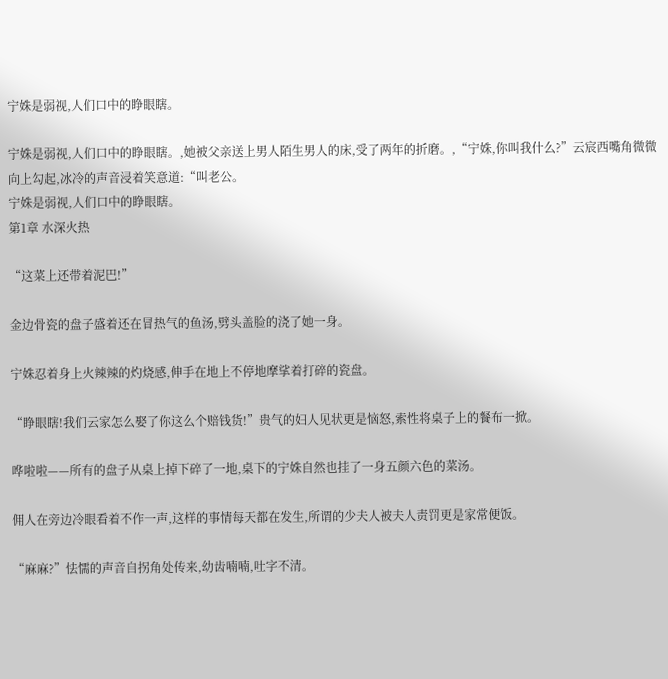宁姝是弱视,人们口中的睁眼瞎。

宁姝是弱视,人们口中的睁眼瞎。,她被父亲送上男人陌生男人的床,受了两年的折磨。,“宁姝,你叫我什么?”云宸西嘴角微微向上勾起,冰冷的声音浸着笑意道:“叫老公。
宁姝是弱视,人们口中的睁眼瞎。
第1章 水深火热

“这菜上还带着泥巴!”

金边骨瓷的盘子盛着还在冒热气的鱼汤,劈头盖脸的浇了她一身。

宁姝忍着身上火辣辣的灼烧感,伸手在地上不停地摩挲着打碎的瓷盘。

“睁眼瞎!我们云家怎么娶了你这么个赔钱货!”贵气的妇人见状更是恼怒,索性将桌子上的餐布一掀。

哗啦啦——所有的盘子从桌上掉下碎了一地,桌下的宁姝自然也挂了一身五颜六色的菜汤。

佣人在旁边冷眼看着不作一声,这样的事情每天都在发生,所谓的少夫人被夫人责罚更是家常便饭。

“麻麻?”怯懦的声音自拐角处传来,幼齿喃喃,吐字不清。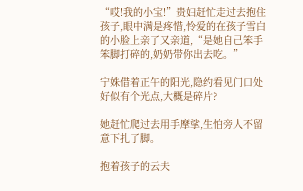“哎!我的小宝!”贵妇赶忙走过去抱住孩子,眼中满是疼惜,怜爱的在孩子雪白的小脸上亲了又亲道,“是她自己笨手笨脚打碎的,奶奶带你出去吃。”

宁姝借着正午的阳光,隐约看见门口处好似有个光点,大概是碎片?

她赶忙爬过去用手摩挲,生怕旁人不留意下扎了脚。

抱着孩子的云夫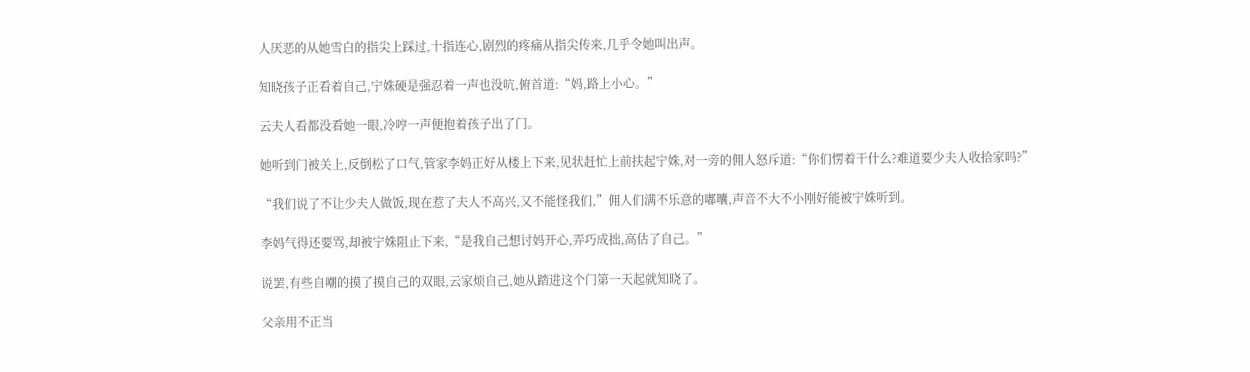人厌恶的从她雪白的指尖上踩过,十指连心,剧烈的疼痛从指尖传来,几乎令她叫出声。

知晓孩子正看着自己,宁姝硬是强忍着一声也没吭,俯首道:“妈,路上小心。”

云夫人看都没看她一眼,冷哼一声便抱着孩子出了门。

她听到门被关上,反倒松了口气,管家李妈正好从楼上下来,见状赶忙上前扶起宁姝,对一旁的佣人怒斥道:“你们愣着干什么?难道要少夫人收拾家吗?”

“我们说了不让少夫人做饭,现在惹了夫人不高兴,又不能怪我们,”佣人们满不乐意的嘟囔,声音不大不小刚好能被宁姝听到。

李妈气得还要骂,却被宁姝阻止下来,“是我自己想讨妈开心,弄巧成拙,高估了自己。”

说罢,有些自嘲的摸了摸自己的双眼,云家烦自己,她从踏进这个门第一天起就知晓了。

父亲用不正当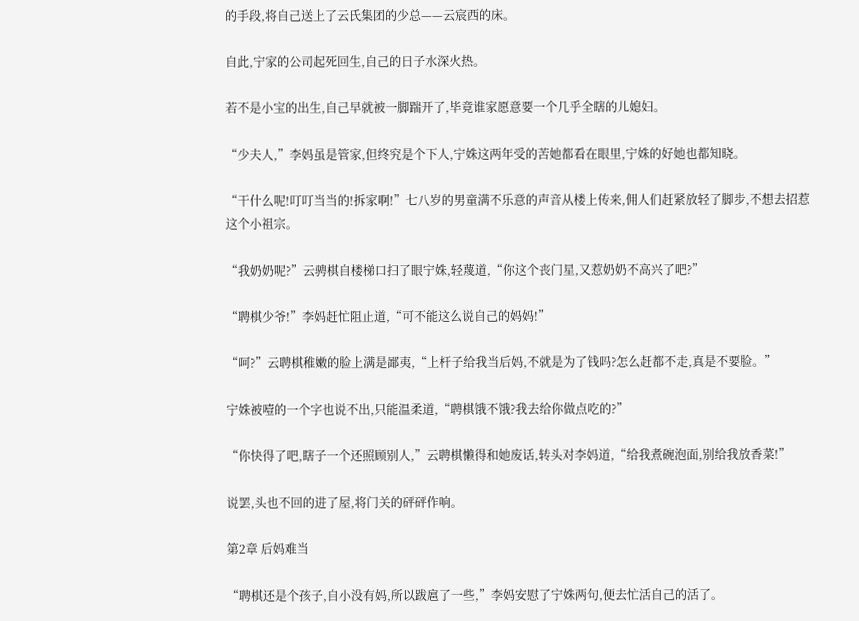的手段,将自己送上了云氏集团的少总——云宸西的床。

自此,宁家的公司起死回生,自己的日子水深火热。

若不是小宝的出生,自己早就被一脚踹开了,毕竟谁家愿意要一个几乎全瞎的儿媳妇。

“少夫人,”李妈虽是管家,但终究是个下人,宁姝这两年受的苦她都看在眼里,宁姝的好她也都知晓。

“干什么呢!叮叮当当的!拆家啊!”七八岁的男童满不乐意的声音从楼上传来,佣人们赶紧放轻了脚步,不想去招惹这个小祖宗。

“我奶奶呢?”云骋棋自楼梯口扫了眼宁姝,轻蔑道,“你这个丧门星,又惹奶奶不高兴了吧?”

“聘棋少爷!”李妈赶忙阻止道,“可不能这么说自己的妈妈!”

“呵?”云聘棋稚嫩的脸上满是鄙夷,“上杆子给我当后妈,不就是为了钱吗?怎么赶都不走,真是不要脸。”

宁姝被噎的一个字也说不出,只能温柔道,“聘棋饿不饿?我去给你做点吃的?”

“你快得了吧,瞎子一个还照顾别人,”云聘棋懒得和她废话,转头对李妈道,“给我煮碗泡面,别给我放香菜!”

说罢,头也不回的进了屋,将门关的砰砰作响。

第2章 后妈难当

“聘棋还是个孩子,自小没有妈,所以跋扈了一些,”李妈安慰了宁姝两句,便去忙活自己的活了。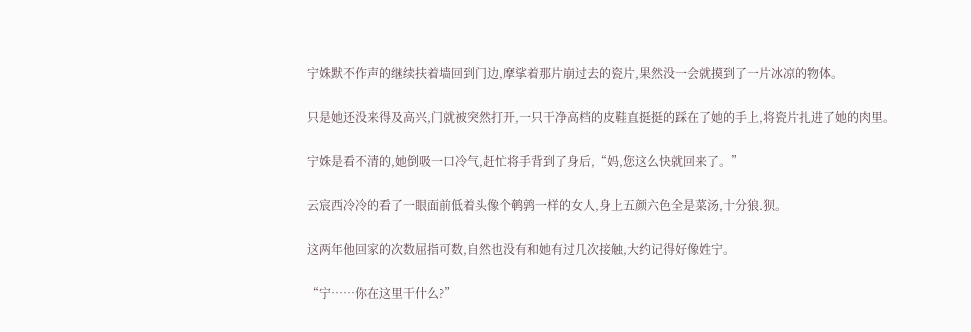宁姝默不作声的继续扶着墙回到门边,摩挲着那片崩过去的瓷片,果然没一会就摸到了一片冰凉的物体。

只是她还没来得及高兴,门就被突然打开,一只干净高档的皮鞋直挺挺的踩在了她的手上,将瓷片扎进了她的肉里。

宁姝是看不清的,她倒吸一口冷气,赶忙将手背到了身后,“妈,您这么快就回来了。”

云宸西冷冷的看了一眼面前低着头像个鹌鹑一样的女人,身上五颜六色全是菜汤,十分狼.狈。

这两年他回家的次数屈指可数,自然也没有和她有过几次接触,大约记得好像姓宁。

“宁……你在这里干什么?”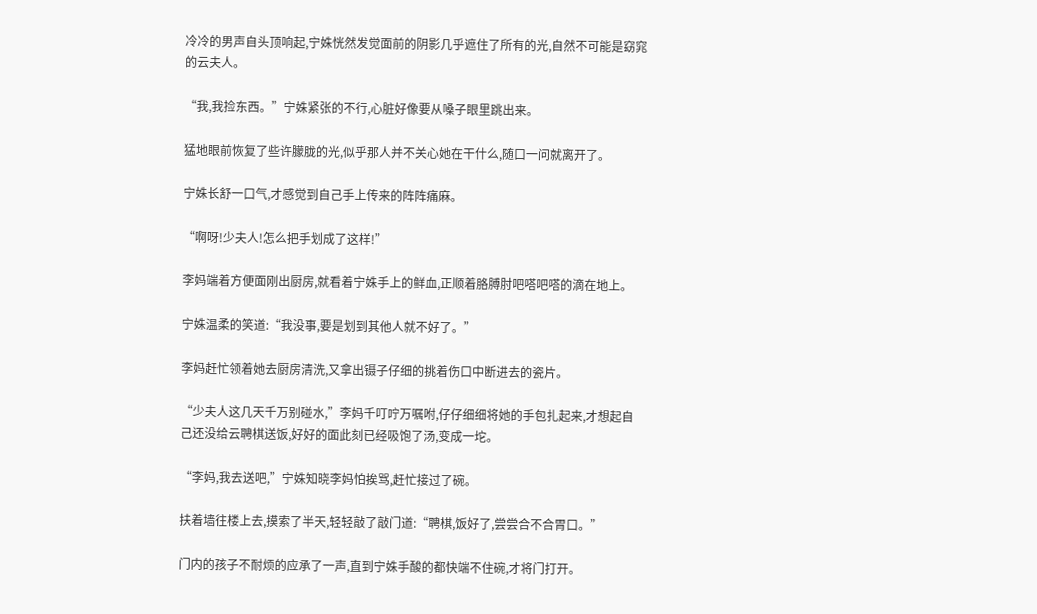冷冷的男声自头顶响起,宁姝恍然发觉面前的阴影几乎遮住了所有的光,自然不可能是窈窕的云夫人。

“我,我捡东西。”宁姝紧张的不行,心脏好像要从嗓子眼里跳出来。

猛地眼前恢复了些许朦胧的光,似乎那人并不关心她在干什么,随口一问就离开了。

宁姝长舒一口气,才感觉到自己手上传来的阵阵痛麻。

“啊呀!少夫人!怎么把手划成了这样!”

李妈端着方便面刚出厨房,就看着宁姝手上的鲜血,正顺着胳膊肘吧嗒吧嗒的滴在地上。

宁姝温柔的笑道:“我没事,要是划到其他人就不好了。”

李妈赶忙领着她去厨房清洗,又拿出镊子仔细的挑着伤口中断进去的瓷片。

“少夫人这几天千万别碰水,”李妈千叮咛万嘱咐,仔仔细细将她的手包扎起来,才想起自己还没给云聘棋送饭,好好的面此刻已经吸饱了汤,变成一坨。

“李妈,我去送吧,”宁姝知晓李妈怕挨骂,赶忙接过了碗。

扶着墙往楼上去,摸索了半天,轻轻敲了敲门道:“聘棋,饭好了,尝尝合不合胃口。”

门内的孩子不耐烦的应承了一声,直到宁姝手酸的都快端不住碗,才将门打开。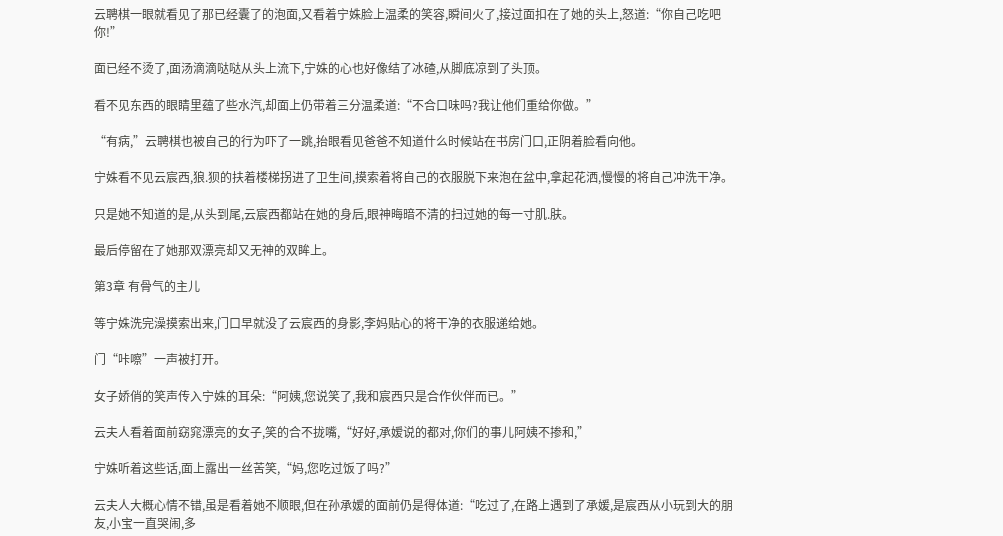云聘棋一眼就看见了那已经囊了的泡面,又看着宁姝脸上温柔的笑容,瞬间火了,接过面扣在了她的头上,怒道:“你自己吃吧你!”

面已经不烫了,面汤滴滴哒哒从头上流下,宁姝的心也好像结了冰碴,从脚底凉到了头顶。

看不见东西的眼睛里蕴了些水汽,却面上仍带着三分温柔道:“不合口味吗?我让他们重给你做。”

“有病,”云聘棋也被自己的行为吓了一跳,抬眼看见爸爸不知道什么时候站在书房门口,正阴着脸看向他。

宁姝看不见云宸西,狼.狈的扶着楼梯拐进了卫生间,摸索着将自己的衣服脱下来泡在盆中,拿起花洒,慢慢的将自己冲洗干净。

只是她不知道的是,从头到尾,云宸西都站在她的身后,眼神晦暗不清的扫过她的每一寸肌.肤。

最后停留在了她那双漂亮却又无神的双眸上。

第3章 有骨气的主儿

等宁姝洗完澡摸索出来,门口早就没了云宸西的身影,李妈贴心的将干净的衣服递给她。

门“咔嚓”一声被打开。

女子娇俏的笑声传入宁姝的耳朵:“阿姨,您说笑了,我和宸西只是合作伙伴而已。”

云夫人看着面前窈窕漂亮的女子,笑的合不拢嘴,“好好,承嫒说的都对,你们的事儿阿姨不掺和,”

宁姝听着这些话,面上露出一丝苦笑,“妈,您吃过饭了吗?”

云夫人大概心情不错,虽是看着她不顺眼,但在孙承嫒的面前仍是得体道:“吃过了,在路上遇到了承媛,是宸西从小玩到大的朋友,小宝一直哭闹,多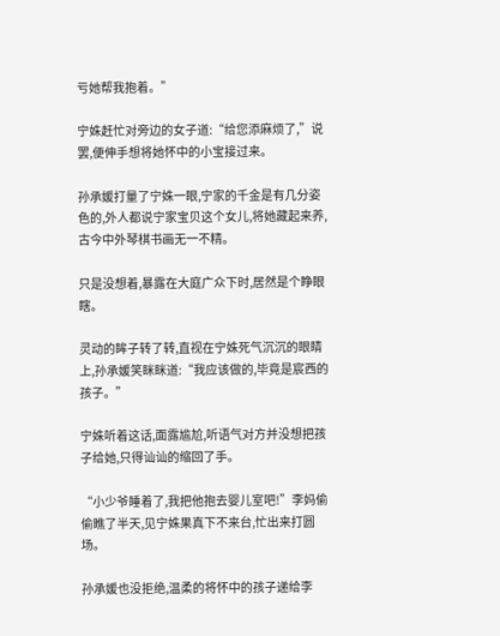亏她帮我抱着。”

宁姝赶忙对旁边的女子道:“给您添麻烦了,”说罢,便伸手想将她怀中的小宝接过来。

孙承媛打量了宁姝一眼,宁家的千金是有几分姿色的,外人都说宁家宝贝这个女儿,将她藏起来养,古今中外琴棋书画无一不精。

只是没想着,暴露在大庭广众下时,居然是个睁眼瞎。

灵动的眸子转了转,直视在宁姝死气沉沉的眼睛上,孙承媛笑眯眯道:“我应该做的,毕竟是宸西的孩子。”

宁姝听着这话,面露尴尬,听语气对方并没想把孩子给她,只得讪讪的缩回了手。

“小少爷睡着了,我把他抱去婴儿室吧!”李妈偷偷瞧了半天,见宁姝果真下不来台,忙出来打圆场。

孙承媛也没拒绝,温柔的将怀中的孩子递给李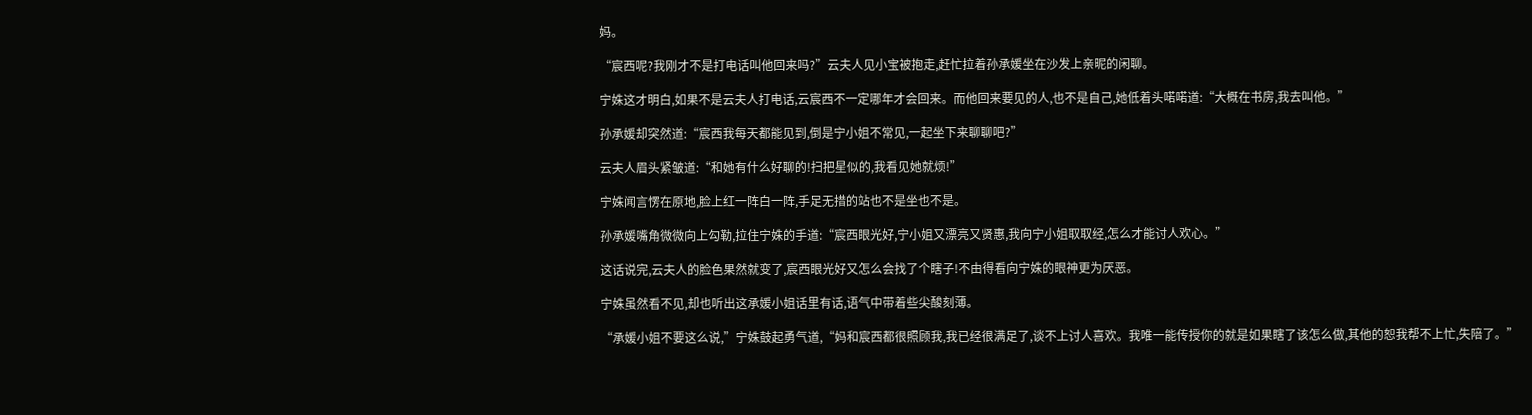妈。

“宸西呢?我刚才不是打电话叫他回来吗?”云夫人见小宝被抱走,赶忙拉着孙承媛坐在沙发上亲昵的闲聊。

宁姝这才明白,如果不是云夫人打电话,云宸西不一定哪年才会回来。而他回来要见的人,也不是自己,她低着头喏喏道:“大概在书房,我去叫他。”

孙承媛却突然道:“宸西我每天都能见到,倒是宁小姐不常见,一起坐下来聊聊吧?”

云夫人眉头紧皱道:“和她有什么好聊的!扫把星似的,我看见她就烦!”

宁姝闻言愣在原地,脸上红一阵白一阵,手足无措的站也不是坐也不是。

孙承媛嘴角微微向上勾勒,拉住宁姝的手道:“宸西眼光好,宁小姐又漂亮又贤惠,我向宁小姐取取经,怎么才能讨人欢心。”

这话说完,云夫人的脸色果然就变了,宸西眼光好又怎么会找了个瞎子!不由得看向宁姝的眼神更为厌恶。

宁姝虽然看不见,却也听出这承媛小姐话里有话,语气中带着些尖酸刻薄。

“承媛小姐不要这么说,”宁姝鼓起勇气道,“妈和宸西都很照顾我,我已经很满足了,谈不上讨人喜欢。我唯一能传授你的就是如果瞎了该怎么做,其他的恕我帮不上忙,失陪了。”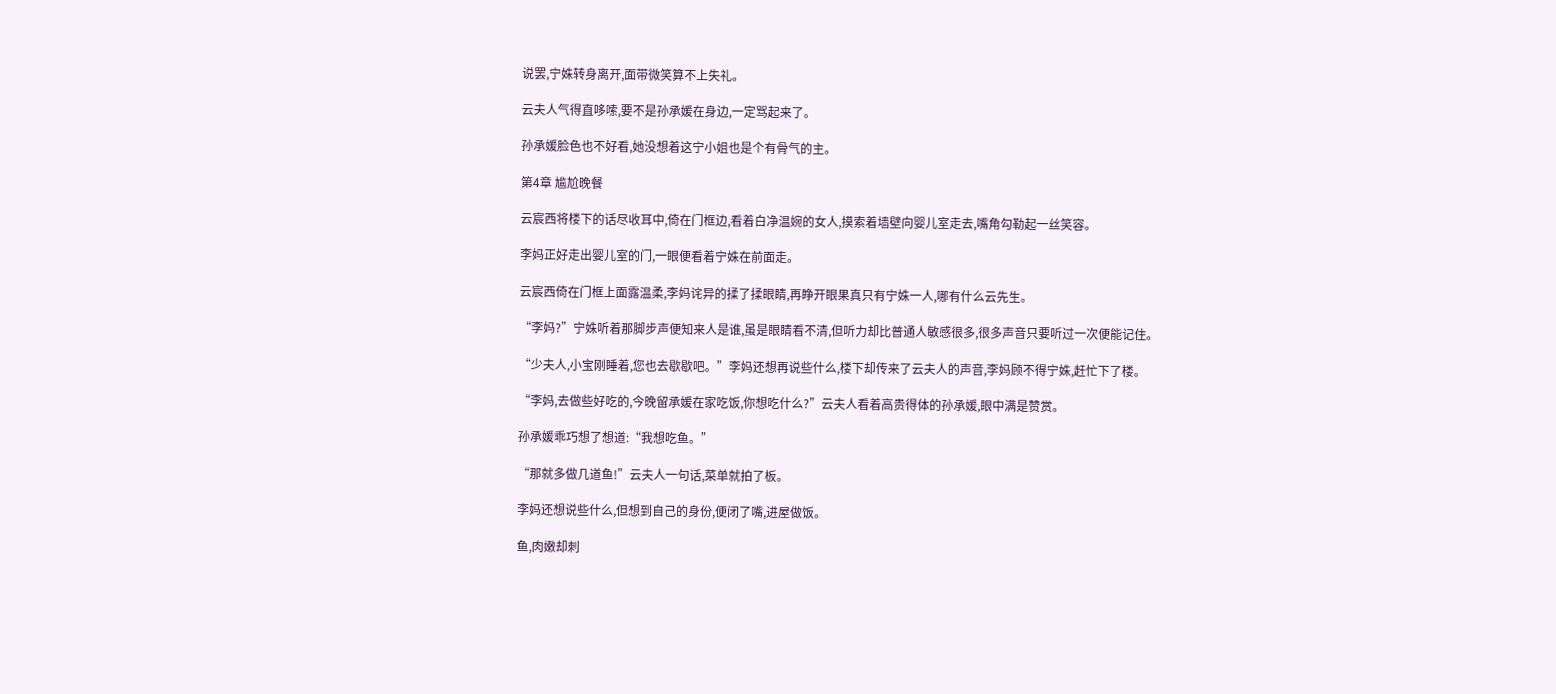说罢,宁姝转身离开,面带微笑算不上失礼。

云夫人气得直哆嗦,要不是孙承媛在身边,一定骂起来了。

孙承媛脸色也不好看,她没想着这宁小姐也是个有骨气的主。

第4章 尴尬晚餐

云宸西将楼下的话尽收耳中,倚在门框边,看着白净温婉的女人,摸索着墙壁向婴儿室走去,嘴角勾勒起一丝笑容。

李妈正好走出婴儿室的门,一眼便看着宁姝在前面走。

云宸西倚在门框上面露温柔,李妈诧异的揉了揉眼睛,再睁开眼果真只有宁姝一人,哪有什么云先生。

“李妈?”宁姝听着那脚步声便知来人是谁,虽是眼睛看不清,但听力却比普通人敏感很多,很多声音只要听过一次便能记住。

“少夫人,小宝刚睡着,您也去歇歇吧。”李妈还想再说些什么,楼下却传来了云夫人的声音,李妈顾不得宁姝,赶忙下了楼。

“李妈,去做些好吃的,今晚留承媛在家吃饭,你想吃什么?”云夫人看着高贵得体的孙承媛,眼中满是赞赏。

孙承媛乖巧想了想道:“我想吃鱼。”

“那就多做几道鱼!”云夫人一句话,菜单就拍了板。

李妈还想说些什么,但想到自己的身份,便闭了嘴,进屋做饭。

鱼,肉嫩却刺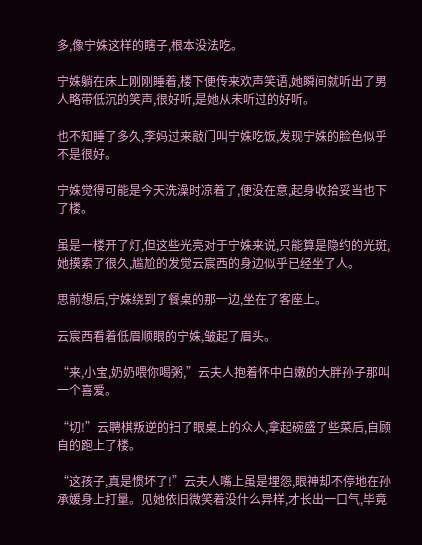多,像宁姝这样的瞎子,根本没法吃。

宁姝躺在床上刚刚睡着,楼下便传来欢声笑语,她瞬间就听出了男人略带低沉的笑声,很好听,是她从未听过的好听。

也不知睡了多久,李妈过来敲门叫宁姝吃饭,发现宁姝的脸色似乎不是很好。

宁姝觉得可能是今天洗澡时凉着了,便没在意,起身收拾妥当也下了楼。

虽是一楼开了灯,但这些光亮对于宁姝来说,只能算是隐约的光斑,她摸索了很久,尴尬的发觉云宸西的身边似乎已经坐了人。

思前想后,宁姝绕到了餐桌的那一边,坐在了客座上。

云宸西看着低眉顺眼的宁姝,皱起了眉头。

“来,小宝,奶奶喂你喝粥,”云夫人抱着怀中白嫩的大胖孙子那叫一个喜爱。

“切!”云聘棋叛逆的扫了眼桌上的众人,拿起碗盛了些菜后,自顾自的跑上了楼。

“这孩子,真是惯坏了!”云夫人嘴上虽是埋怨,眼神却不停地在孙承媛身上打量。见她依旧微笑着没什么异样,才长出一口气,毕竟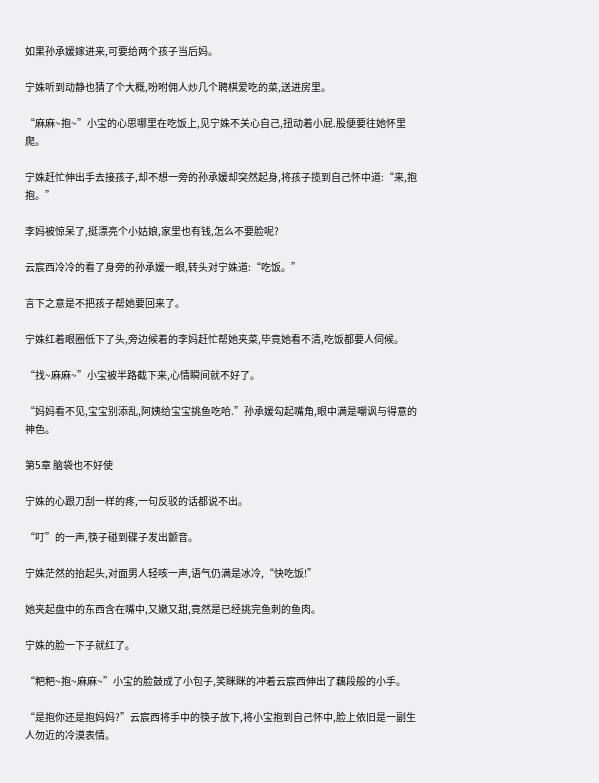如果孙承媛嫁进来,可要给两个孩子当后妈。

宁姝听到动静也猜了个大概,吩咐佣人炒几个聘棋爱吃的菜,送进房里。

“麻麻~抱~”小宝的心思哪里在吃饭上,见宁姝不关心自己,扭动着小屁.股便要往她怀里爬。

宁姝赶忙伸出手去接孩子,却不想一旁的孙承媛却突然起身,将孩子揽到自己怀中道:“来,抱抱。”

李妈被惊呆了,挺漂亮个小姑娘,家里也有钱,怎么不要脸呢?

云宸西冷冷的看了身旁的孙承媛一眼,转头对宁姝道:“吃饭。”

言下之意是不把孩子帮她要回来了。

宁姝红着眼圈低下了头,旁边候着的李妈赶忙帮她夹菜,毕竟她看不清,吃饭都要人伺候。

“找~麻麻~”小宝被半路截下来,心情瞬间就不好了。

“妈妈看不见,宝宝别添乱,阿姨给宝宝挑鱼吃哈.”孙承媛勾起嘴角,眼中满是嘲讽与得意的神色。

第5章 脑袋也不好使

宁姝的心跟刀刮一样的疼,一句反驳的话都说不出。

“叮”的一声,筷子碰到碟子发出颤音。

宁姝茫然的抬起头,对面男人轻咳一声,语气仍满是冰冷,“快吃饭!”

她夹起盘中的东西含在嘴中,又嫩又甜,竟然是已经挑完鱼刺的鱼肉。

宁姝的脸一下子就红了。

“粑粑~抱~麻麻~”小宝的脸鼓成了小包子,笑眯眯的冲着云宸西伸出了藕段般的小手。

“是抱你还是抱妈妈?”云宸西将手中的筷子放下,将小宝抱到自己怀中,脸上依旧是一副生人勿近的冷漠表情。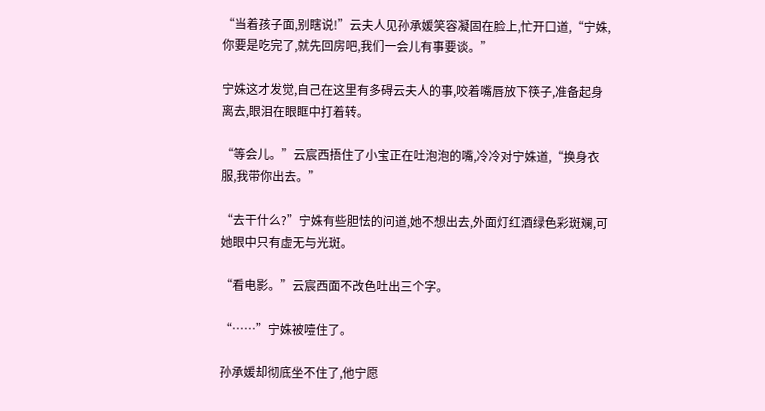“当着孩子面,别瞎说!”云夫人见孙承媛笑容凝固在脸上,忙开口道,“宁姝,你要是吃完了,就先回房吧,我们一会儿有事要谈。”

宁姝这才发觉,自己在这里有多碍云夫人的事,咬着嘴唇放下筷子,准备起身离去,眼泪在眼眶中打着转。

“等会儿。”云宸西捂住了小宝正在吐泡泡的嘴,冷冷对宁姝道,“换身衣服,我带你出去。”

“去干什么?”宁姝有些胆怯的问道,她不想出去,外面灯红酒绿色彩斑斓,可她眼中只有虚无与光斑。

“看电影。”云宸西面不改色吐出三个字。

“……”宁姝被噎住了。

孙承媛却彻底坐不住了,他宁愿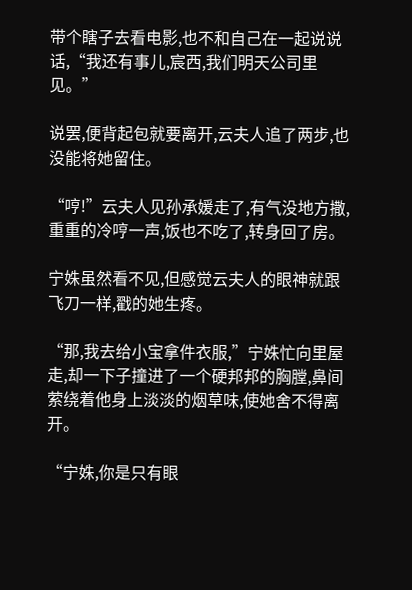带个瞎子去看电影,也不和自己在一起说说话,“我还有事儿,宸西,我们明天公司里见。”

说罢,便背起包就要离开,云夫人追了两步,也没能将她留住。

“哼!”云夫人见孙承媛走了,有气没地方撒,重重的冷哼一声,饭也不吃了,转身回了房。

宁姝虽然看不见,但感觉云夫人的眼神就跟飞刀一样,戳的她生疼。

“那,我去给小宝拿件衣服,”宁姝忙向里屋走,却一下子撞进了一个硬邦邦的胸膛,鼻间萦绕着他身上淡淡的烟草味,使她舍不得离开。

“宁姝,你是只有眼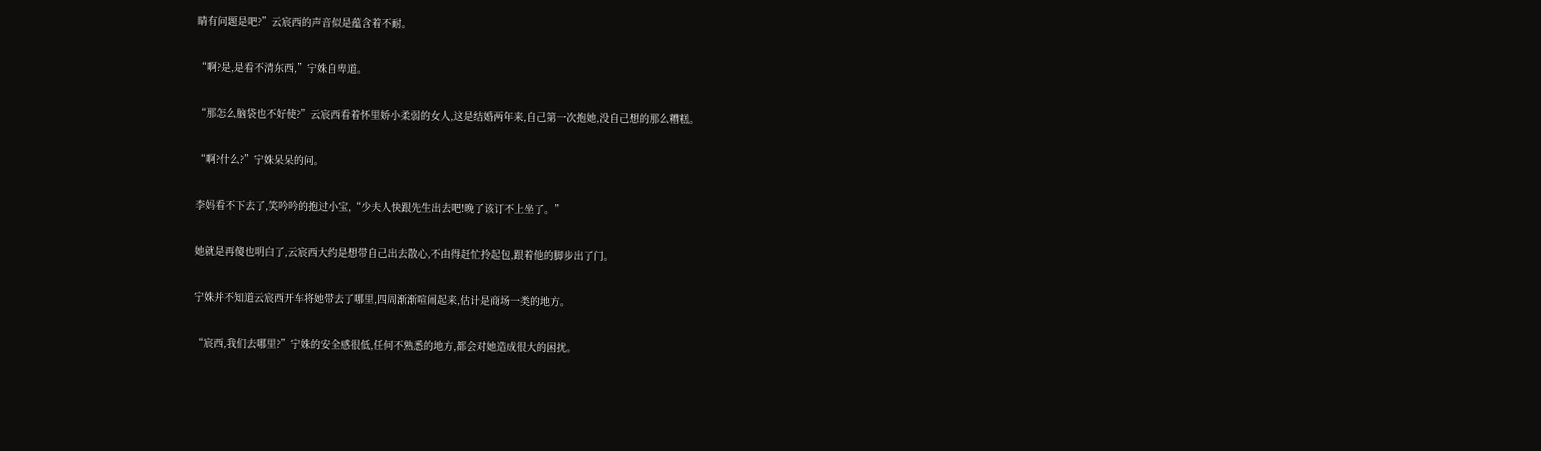睛有问题是吧?”云宸西的声音似是蕴含着不耐。

“啊?是,是看不清东西,”宁姝自卑道。

“那怎么脑袋也不好使?”云宸西看着怀里娇小柔弱的女人,这是结婚两年来,自己第一次抱她,没自己想的那么糟糕。

“啊?什么?”宁姝呆呆的问。

李妈看不下去了,笑吟吟的抱过小宝,“少夫人快跟先生出去吧!晚了该订不上坐了。”

她就是再傻也明白了,云宸西大约是想带自己出去散心,不由得赶忙拎起包,跟着他的脚步出了门。

宁姝并不知道云宸西开车将她带去了哪里,四周渐渐喧闹起来,估计是商场一类的地方。

“宸西,我们去哪里?”宁姝的安全感很低,任何不熟悉的地方,都会对她造成很大的困扰。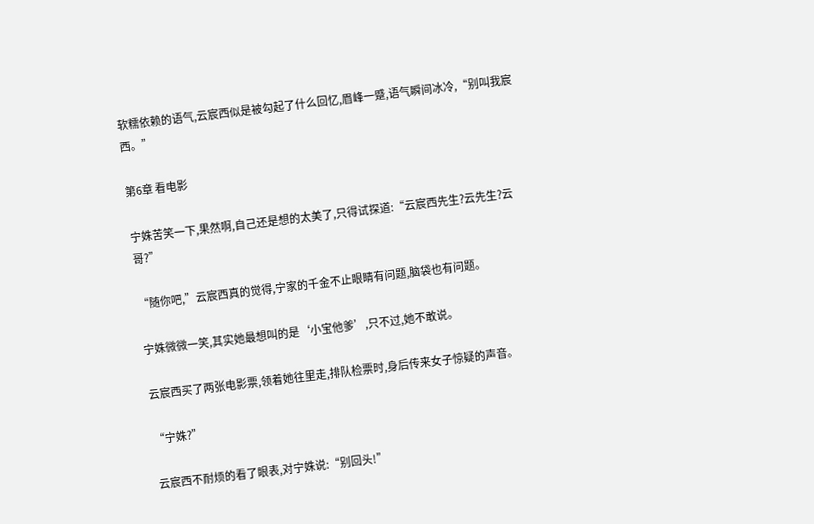软糯依赖的语气,云宸西似是被勾起了什么回忆,眉峰一蹙,语气瞬间冰冷,“别叫我宸西。”

第6章 看电影

宁姝苦笑一下,果然啊,自己还是想的太美了,只得试探道:“云宸西先生?云先生?云哥?”

“随你吧,”云宸西真的觉得,宁家的千金不止眼睛有问题,脑袋也有问题。

宁姝微微一笑,其实她最想叫的是‘小宝他爹’,只不过,她不敢说。

云宸西买了两张电影票,领着她往里走,排队检票时,身后传来女子惊疑的声音。

“宁姝?”

云宸西不耐烦的看了眼表,对宁姝说:“别回头!”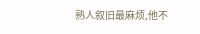熟人叙旧最麻烦,他不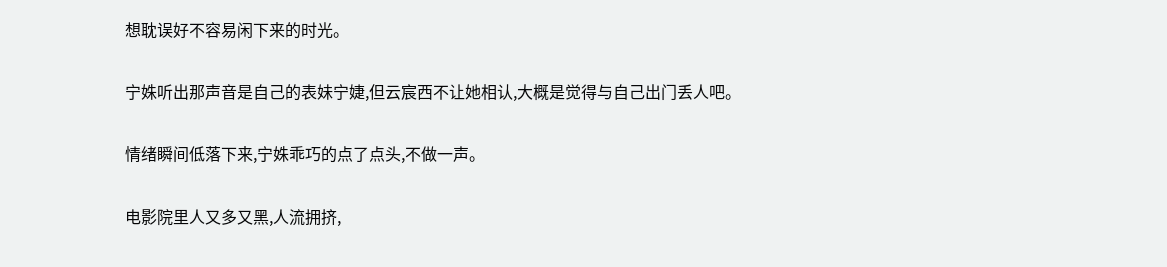想耽误好不容易闲下来的时光。

宁姝听出那声音是自己的表妹宁婕,但云宸西不让她相认,大概是觉得与自己出门丢人吧。

情绪瞬间低落下来,宁姝乖巧的点了点头,不做一声。

电影院里人又多又黑,人流拥挤,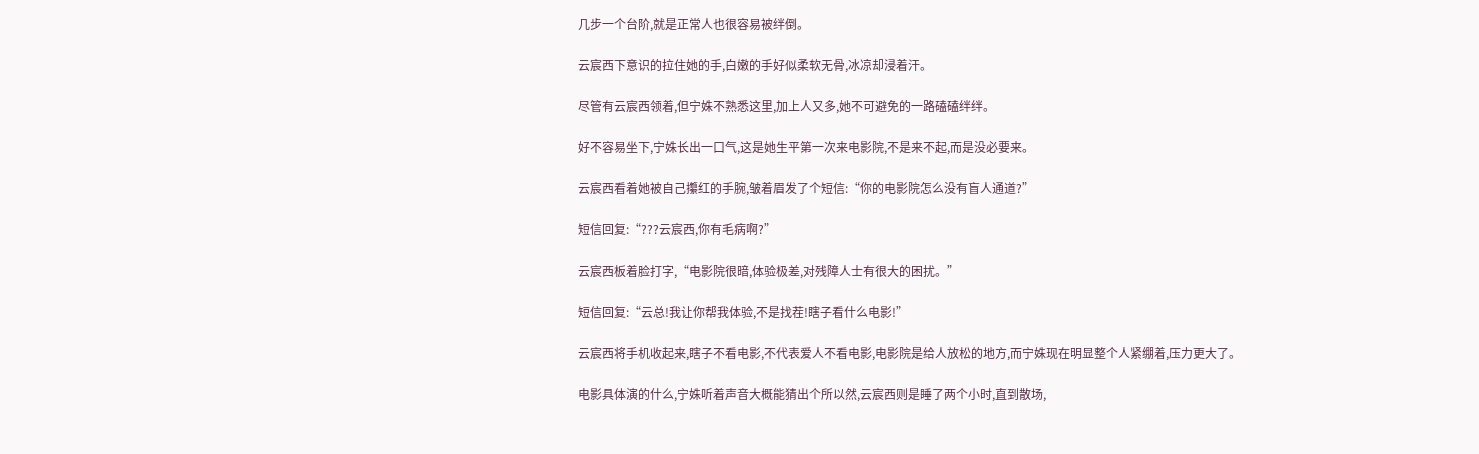几步一个台阶,就是正常人也很容易被绊倒。

云宸西下意识的拉住她的手,白嫩的手好似柔软无骨,冰凉却浸着汗。

尽管有云宸西领着,但宁姝不熟悉这里,加上人又多,她不可避免的一路磕磕绊绊。

好不容易坐下,宁姝长出一口气,这是她生平第一次来电影院,不是来不起,而是没必要来。

云宸西看着她被自己攥红的手腕,皱着眉发了个短信:“你的电影院怎么没有盲人通道?”

短信回复:“???云宸西,你有毛病啊?”

云宸西板着脸打字,“电影院很暗,体验极差,对残障人士有很大的困扰。”

短信回复:“云总!我让你帮我体验,不是找茬!瞎子看什么电影!”

云宸西将手机收起来,瞎子不看电影,不代表爱人不看电影,电影院是给人放松的地方,而宁姝现在明显整个人紧绷着,压力更大了。

电影具体演的什么,宁姝听着声音大概能猜出个所以然,云宸西则是睡了两个小时,直到散场,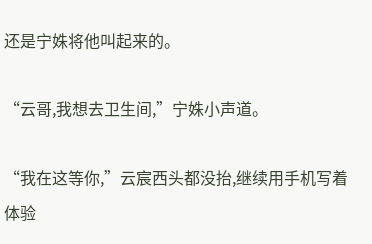还是宁姝将他叫起来的。

“云哥,我想去卫生间,”宁姝小声道。

“我在这等你,”云宸西头都没抬,继续用手机写着体验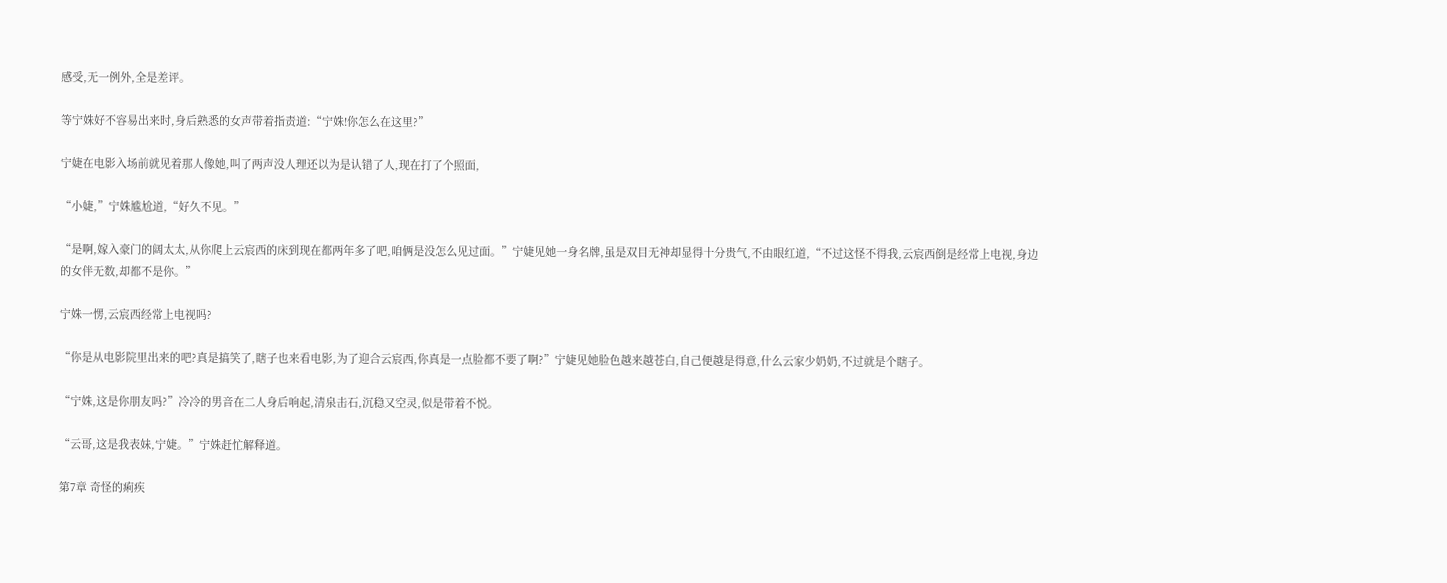感受,无一例外,全是差评。

等宁姝好不容易出来时,身后熟悉的女声带着指责道:“宁姝!你怎么在这里?”

宁婕在电影入场前就见着那人像她,叫了两声没人理还以为是认错了人,现在打了个照面,

“小婕,”宁姝尴尬道,“好久不见。”

“是啊,嫁入豪门的阔太太,从你爬上云宸西的床到现在都两年多了吧,咱俩是没怎么见过面。”宁婕见她一身名牌,虽是双目无神却显得十分贵气,不由眼红道,“不过这怪不得我,云宸西倒是经常上电视,身边的女伴无数,却都不是你。”

宁姝一愣,云宸西经常上电视吗?

“你是从电影院里出来的吧?真是搞笑了,瞎子也来看电影,为了迎合云宸西,你真是一点脸都不要了啊?”宁婕见她脸色越来越苍白,自己便越是得意,什么云家少奶奶,不过就是个瞎子。

“宁姝,这是你朋友吗?”冷冷的男音在二人身后响起,清泉击石,沉稳又空灵,似是带着不悦。

“云哥,这是我表妹,宁婕。”宁姝赶忙解释道。

第7章 奇怪的痢疾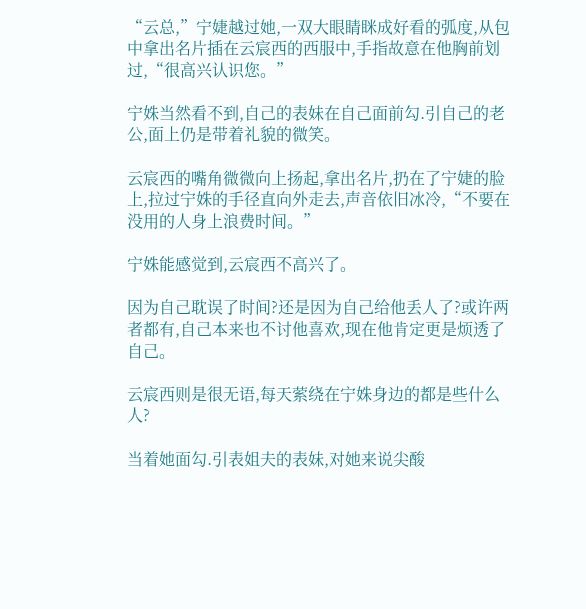“云总,”宁婕越过她,一双大眼睛眯成好看的弧度,从包中拿出名片插在云宸西的西服中,手指故意在他胸前划过,“很高兴认识您。”

宁姝当然看不到,自己的表妹在自己面前勾.引自己的老公,面上仍是带着礼貌的微笑。

云宸西的嘴角微微向上扬起,拿出名片,扔在了宁婕的脸上,拉过宁姝的手径直向外走去,声音依旧冰冷,“不要在没用的人身上浪费时间。”

宁姝能感觉到,云宸西不高兴了。

因为自己耽误了时间?还是因为自己给他丢人了?或许两者都有,自己本来也不讨他喜欢,现在他肯定更是烦透了自己。

云宸西则是很无语,每天萦绕在宁姝身边的都是些什么人?

当着她面勾.引表姐夫的表妹,对她来说尖酸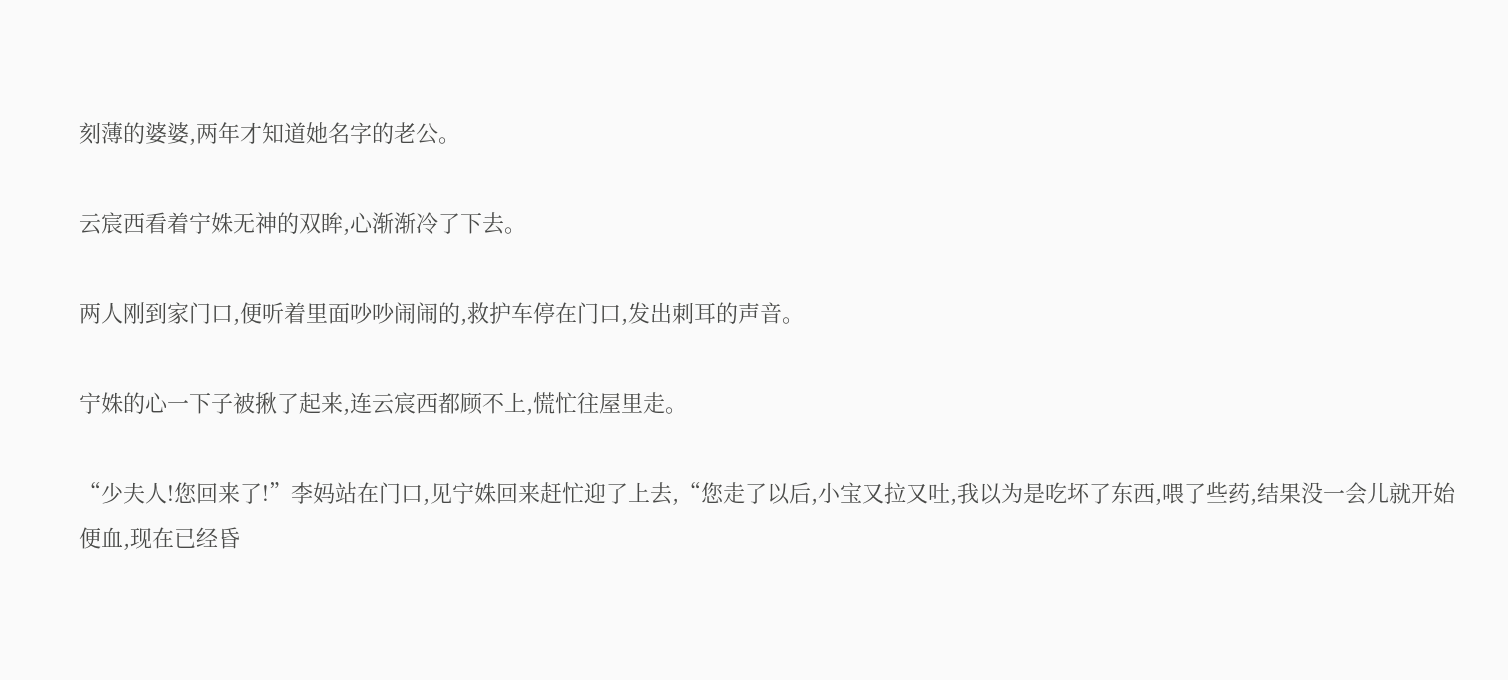刻薄的婆婆,两年才知道她名字的老公。

云宸西看着宁姝无神的双眸,心渐渐冷了下去。

两人刚到家门口,便听着里面吵吵闹闹的,救护车停在门口,发出刺耳的声音。

宁姝的心一下子被揪了起来,连云宸西都顾不上,慌忙往屋里走。

“少夫人!您回来了!”李妈站在门口,见宁姝回来赶忙迎了上去,“您走了以后,小宝又拉又吐,我以为是吃坏了东西,喂了些药,结果没一会儿就开始便血,现在已经昏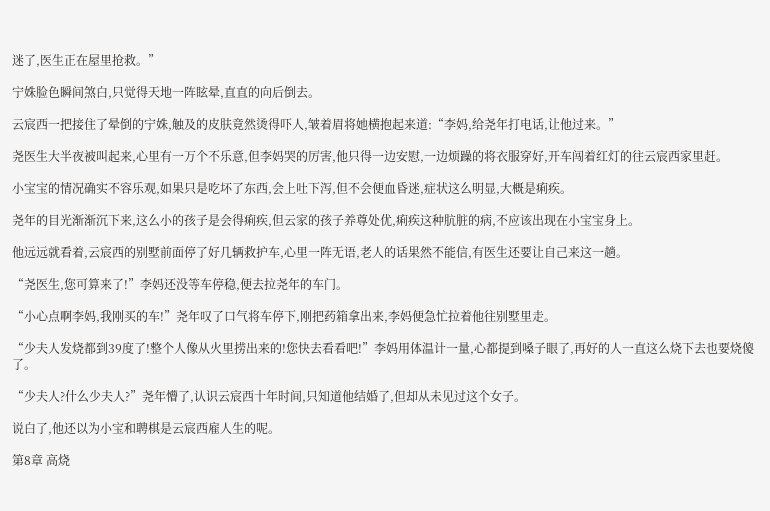迷了,医生正在屋里抢救。”

宁姝脸色瞬间煞白,只觉得天地一阵眩晕,直直的向后倒去。

云宸西一把接住了晕倒的宁姝,触及的皮肤竟然烫得吓人,皱着眉将她横抱起来道:“李妈,给尧年打电话,让他过来。”

尧医生大半夜被叫起来,心里有一万个不乐意,但李妈哭的厉害,他只得一边安慰,一边烦躁的将衣服穿好,开车闯着红灯的往云宸西家里赶。

小宝宝的情况确实不容乐观,如果只是吃坏了东西,会上吐下泻,但不会便血昏迷,症状这么明显,大概是痢疾。

尧年的目光渐渐沉下来,这么小的孩子是会得痢疾,但云家的孩子养尊处优,痢疾这种肮脏的病,不应该出现在小宝宝身上。

他远远就看着,云宸西的别墅前面停了好几辆救护车,心里一阵无语,老人的话果然不能信,有医生还要让自己来这一趟。

“尧医生,您可算来了!”李妈还没等车停稳,便去拉尧年的车门。

“小心点啊李妈,我刚买的车!”尧年叹了口气将车停下,刚把药箱拿出来,李妈便急忙拉着他往别墅里走。

“少夫人发烧都到39度了!整个人像从火里捞出来的!您快去看看吧!”李妈用体温计一量,心都提到嗓子眼了,再好的人一直这么烧下去也要烧傻了。

“少夫人?什么少夫人?”尧年懵了,认识云宸西十年时间,只知道他结婚了,但却从未见过这个女子。

说白了,他还以为小宝和聘棋是云宸西雇人生的呢。

第8章 高烧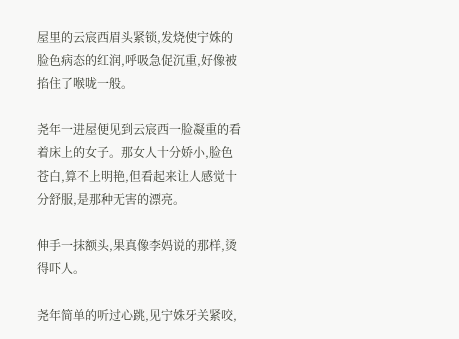屋里的云宸西眉头紧锁,发烧使宁姝的脸色病态的红润,呼吸急促沉重,好像被掐住了喉咙一般。

尧年一进屋便见到云宸西一脸凝重的看着床上的女子。那女人十分娇小,脸色苍白,算不上明艳,但看起来让人感觉十分舒服,是那种无害的漂亮。

伸手一抹额头,果真像李妈说的那样,烫得吓人。

尧年简单的听过心跳,见宁姝牙关紧咬,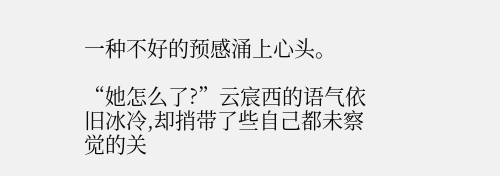一种不好的预感涌上心头。

“她怎么了?”云宸西的语气依旧冰冷,却捎带了些自己都未察觉的关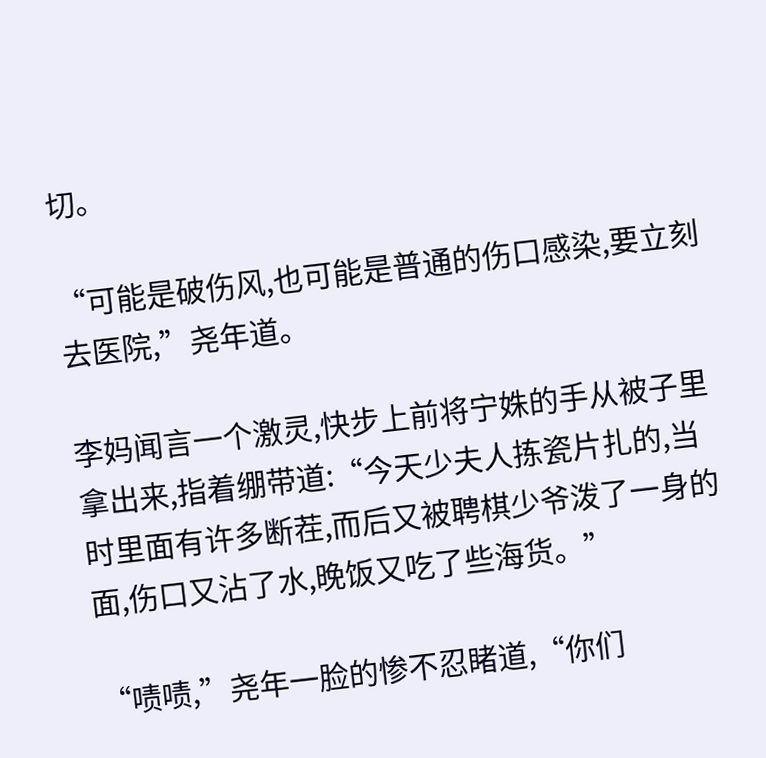切。

“可能是破伤风,也可能是普通的伤口感染,要立刻去医院,”尧年道。

李妈闻言一个激灵,快步上前将宁姝的手从被子里拿出来,指着绷带道:“今天少夫人拣瓷片扎的,当时里面有许多断茬,而后又被聘棋少爷泼了一身的面,伤口又沾了水,晚饭又吃了些海货。”

“啧啧,”尧年一脸的惨不忍睹道,“你们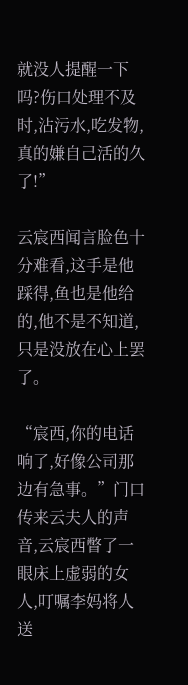就没人提醒一下吗?伤口处理不及时,沾污水,吃发物,真的嫌自己活的久了!”

云宸西闻言脸色十分难看,这手是他踩得,鱼也是他给的,他不是不知道,只是没放在心上罢了。

“宸西,你的电话响了,好像公司那边有急事。”门口传来云夫人的声音,云宸西瞥了一眼床上虚弱的女人,叮嘱李妈将人送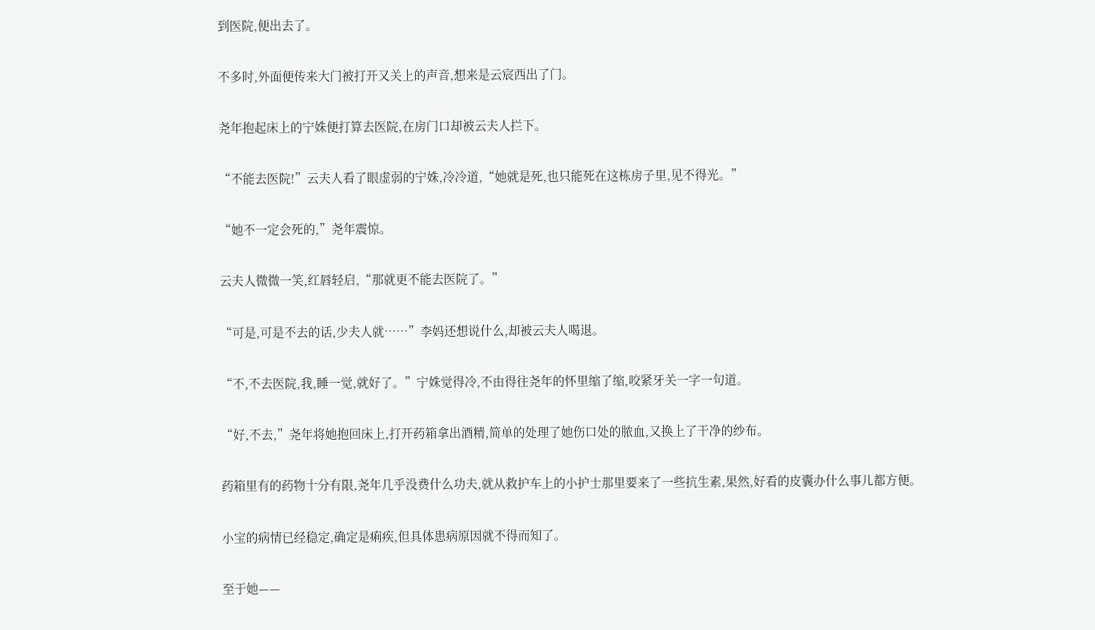到医院,便出去了。

不多时,外面便传来大门被打开又关上的声音,想来是云宸西出了门。

尧年抱起床上的宁姝便打算去医院,在房门口却被云夫人拦下。

“不能去医院!”云夫人看了眼虚弱的宁姝,冷冷道,“她就是死,也只能死在这栋房子里,见不得光。”

“她不一定会死的,”尧年震惊。

云夫人微微一笑,红唇轻启,“那就更不能去医院了。”

“可是,可是不去的话,少夫人就……”李妈还想说什么,却被云夫人喝退。

“不,不去医院,我,睡一觉,就好了。”宁姝觉得冷,不由得往尧年的怀里缩了缩,咬紧牙关一字一句道。

“好,不去,”尧年将她抱回床上,打开药箱拿出酒精,简单的处理了她伤口处的脓血,又换上了干净的纱布。

药箱里有的药物十分有限,尧年几乎没费什么功夫,就从救护车上的小护士那里要来了一些抗生素,果然,好看的皮囊办什么事儿都方便。

小宝的病情已经稳定,确定是痢疾,但具体患病原因就不得而知了。

至于她——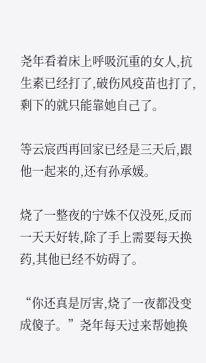尧年看着床上呼吸沉重的女人,抗生素已经打了,破伤风疫苗也打了,剩下的就只能靠她自己了。

等云宸西再回家已经是三天后,跟他一起来的,还有孙承媛。

烧了一整夜的宁姝不仅没死,反而一天天好转,除了手上需要每天换药,其他已经不妨碍了。

“你还真是厉害,烧了一夜都没变成傻子。”尧年每天过来帮她换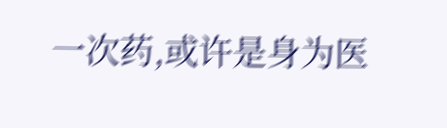一次药,或许是身为医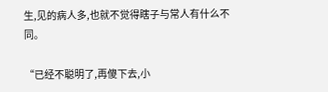生,见的病人多,也就不觉得瞎子与常人有什么不同。

“已经不聪明了,再傻下去,小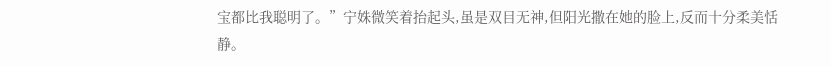宝都比我聪明了。”宁姝微笑着抬起头,虽是双目无神,但阳光撒在她的脸上,反而十分柔美恬静。